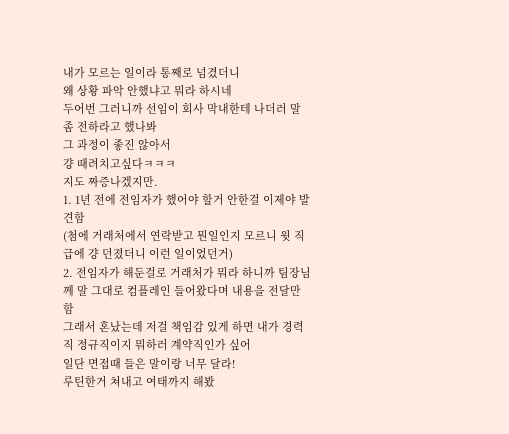내가 모르는 일이라 통째로 넘겼더니
왜 상황 파악 안했냐고 뭐라 하시네
두어번 그러니까 선임이 회사 막내한테 나더러 말 좀 전하라고 했나봐
그 과정이 좋진 않아서
걍 때려치고싶다ㅋㅋㅋ
지도 짜증나겠지만.
1. 1년 전에 전임자가 했어야 할거 안한걸 이제야 발견함
(첨에 거래처에서 연락받고 뭔일인지 모르니 윗 직급에 걍 던졌더니 이런 일이었던거)
2. 전임자가 해둔걸로 거래처가 뭐라 하니까 팀장님께 말 그대로 컴플레인 들어왔다며 내용을 전달만 함
그래서 혼났는데 저걸 책임감 있게 하면 내가 경력직 정규직이지 뭐하러 계약직인가 싶어
일단 면접때 들은 말이랑 너무 달라!
루틴한거 쳐내고 여태까지 해봤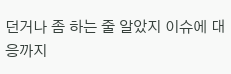던거나 좀 하는 줄 알았지 이슈에 대응까지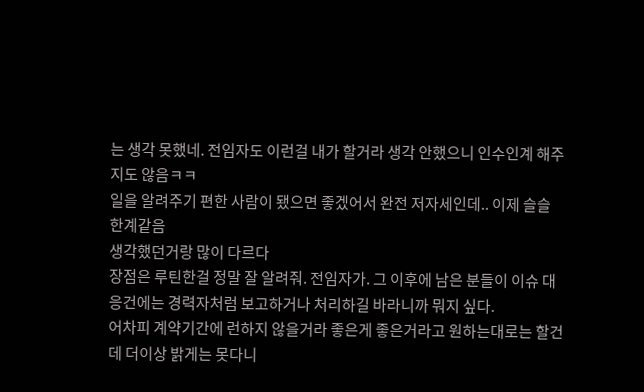는 생각 못했네. 전임자도 이런걸 내가 할거라 생각 안했으니 인수인계 해주지도 않음ㅋㅋ
일을 알려주기 편한 사람이 됐으면 좋겠어서 완전 저자세인데.. 이제 슬슬 한계같음
생각했던거랑 많이 다르다
장점은 루틴한걸 정말 잘 알려줘. 전임자가. 그 이후에 남은 분들이 이슈 대응건에는 경력자처럼 보고하거나 처리하길 바라니까 뭐지 싶다.
어차피 계약기간에 런하지 않을거라 좋은게 좋은거라고 원하는대로는 할건데 더이상 밝게는 못다니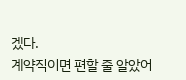겠다.
계약직이면 편할 줄 알았어